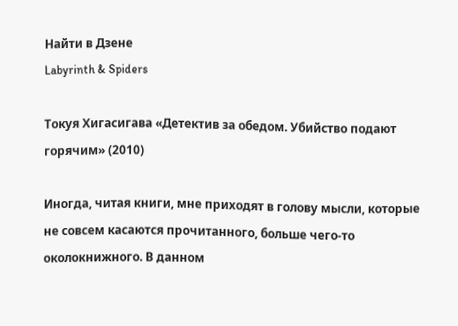Найти в Дзене
Labyrinth & Spiders

Токуя Хигасигава «Детектив за обедом. Убийство подают горячим» (2010)

Иногда, читая книги, мне приходят в голову мысли, которые не совсем касаются прочитанного, больше чего-то околокнижного. В данном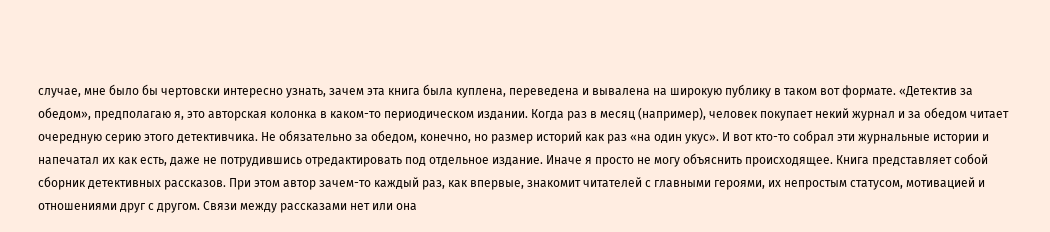случае, мне было бы чертовски интересно узнать, зачем эта книга была куплена, переведена и вывалена на широкую публику в таком вот формате. «Детектив за обедом», предполагаю я, это авторская колонка в каком-то периодическом издании. Когда раз в месяц (например), человек покупает некий журнал и за обедом читает очередную серию этого детективчика. Не обязательно за обедом, конечно, но размер историй как раз «на один укус». И вот кто-то собрал эти журнальные истории и напечатал их как есть, даже не потрудившись отредактировать под отдельное издание. Иначе я просто не могу объяснить происходящее. Книга представляет собой сборник детективных рассказов. При этом автор зачем-то каждый раз, как впервые, знакомит читателей с главными героями, их непростым статусом, мотивацией и отношениями друг с другом. Связи между рассказами нет или она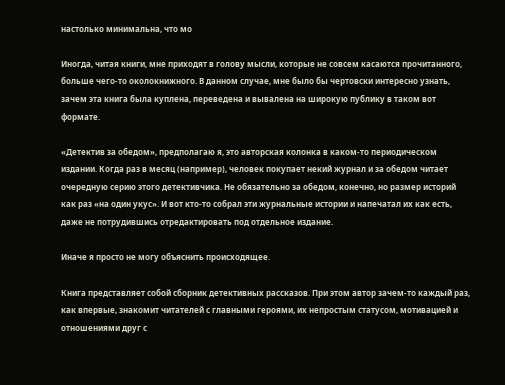настолько минимальна, что мо

Иногда, читая книги, мне приходят в голову мысли, которые не совсем касаются прочитанного, больше чего-то околокнижного. В данном случае, мне было бы чертовски интересно узнать, зачем эта книга была куплена, переведена и вывалена на широкую публику в таком вот формате.

«Детектив за обедом», предполагаю я, это авторская колонка в каком-то периодическом издании. Когда раз в месяц (например), человек покупает некий журнал и за обедом читает очередную серию этого детективчика. Не обязательно за обедом, конечно, но размер историй как раз «на один укус». И вот кто-то собрал эти журнальные истории и напечатал их как есть, даже не потрудившись отредактировать под отдельное издание.

Иначе я просто не могу объяснить происходящее.

Книга представляет собой сборник детективных рассказов. При этом автор зачем-то каждый раз, как впервые, знакомит читателей с главными героями, их непростым статусом, мотивацией и отношениями друг с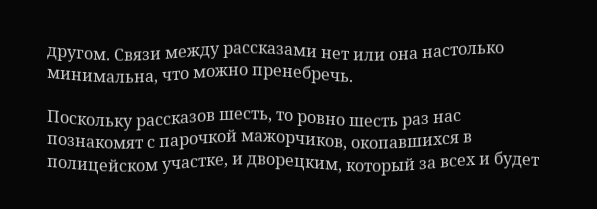другом. Связи между рассказами нет или она настолько минимальна, что можно пренебречь.

Поскольку рассказов шесть, то ровно шесть раз нас познакомят с парочкой мажорчиков, окопавшихся в полицейском участке, и дворецким, который за всех и будет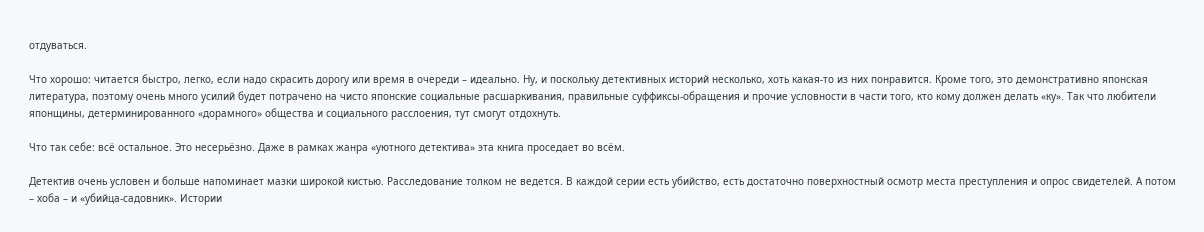отдуваться.

Что хорошо: читается быстро, легко, если надо скрасить дорогу или время в очереди – идеально. Ну, и поскольку детективных историй несколько, хоть какая-то из них понравится. Кроме того, это демонстративно японская литература, поэтому очень много усилий будет потрачено на чисто японские социальные расшаркивания, правильные суффиксы-обращения и прочие условности в части того, кто кому должен делать «ку». Так что любители японщины, детерминированного «дорамного» общества и социального расслоения, тут смогут отдохнуть.

Что так себе: всё остальное. Это несерьёзно. Даже в рамках жанра «уютного детектива» эта книга проседает во всём.

Детектив очень условен и больше напоминает мазки широкой кистью. Расследование толком не ведется. В каждой серии есть убийство, есть достаточно поверхностный осмотр места преступления и опрос свидетелей. А потом – хоба – и «убийца-садовник». Истории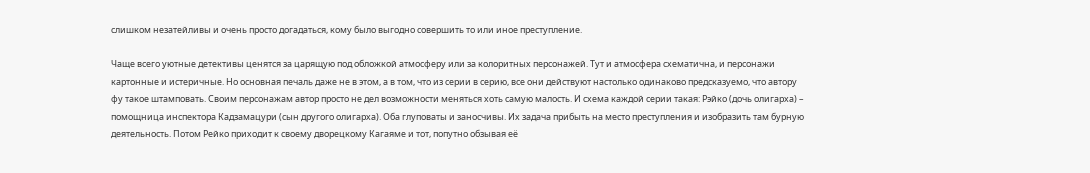слишком незатейливы и очень просто догадаться, кому было выгодно совершить то или иное преступление.

Чаще всего уютные детективы ценятся за царящую под обложкой атмосферу или за колоритных персонажей. Тут и атмосфера схематична, и персонажи картонные и истеричные. Но основная печаль даже не в этом, а в том, что из серии в серию, все они действуют настолько одинаково предсказуемо, что автору фу такое штамповать. Своим персонажам автор просто не дел возможности меняться хоть самую малость. И схема каждой серии такая: Рэйко (дочь олигарха) – помощница инспектора Кадзамацури (сын другого олигарха). Оба глуповаты и заносчивы. Их задача прибыть на место преступления и изобразить там бурную деятельность. Потом Рейко приходит к своему дворецкому Кагаяме и тот, попутно обзывая её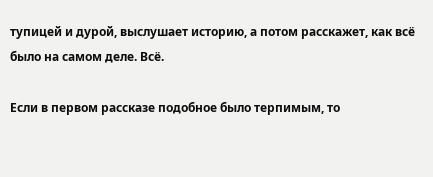тупицей и дурой, выслушает историю, а потом расскажет, как всё было на самом деле. Всё.

Если в первом рассказе подобное было терпимым, то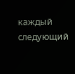каждый следующий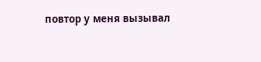повтор у меня вызывал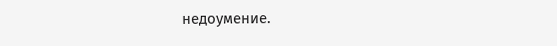недоумение.